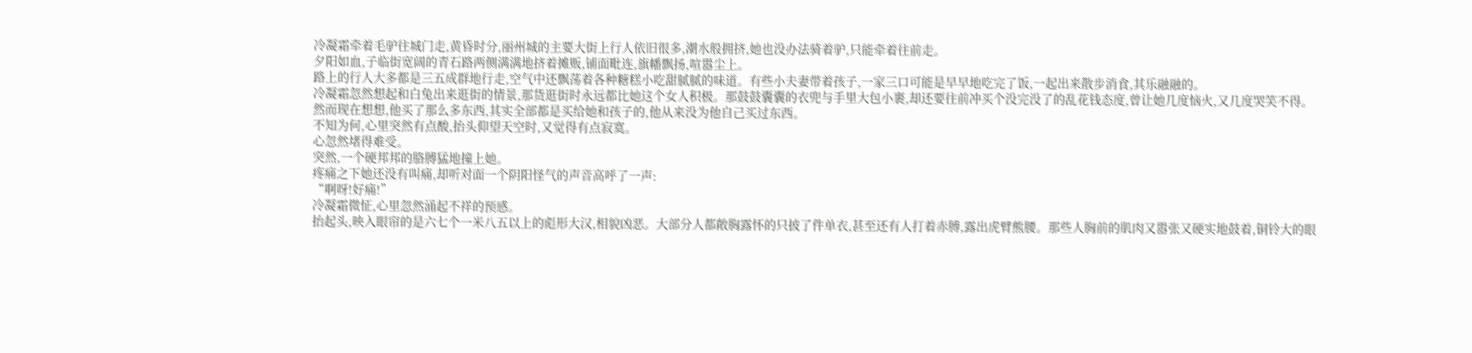冷凝霜牵着毛驴往城门走,黄昏时分,丽州城的主要大街上行人依旧很多,潮水般拥挤,她也没办法骑着驴,只能牵着往前走。
夕阳如血,子临街宽阔的青石路两侧满满地挤着摊贩,铺面毗连,旗幡飘扬,喧嚣尘上。
路上的行人大多都是三五成群地行走,空气中还飘荡着各种糖糕小吃甜腻腻的味道。有些小夫妻带着孩子,一家三口可能是早早地吃完了饭,一起出来散步消食,其乐融融的。
冷凝霜忽然想起和白兔出来逛街的情景,那货逛街时永远都比她这个女人积极。那鼓鼓囊囊的衣兜与手里大包小裹,却还要往前冲买个没完没了的乱花钱态度,曾让她几度恼火,又几度哭笑不得。
然而现在想想,他买了那么多东西,其实全部都是买给她和孩子的,他从来没为他自己买过东西。
不知为何,心里突然有点酸,抬头仰望天空时,又觉得有点寂寞。
心忽然堵得难受。
突然,一个硬邦邦的胳膊猛地撞上她。
疼痛之下她还没有叫痛,却听对面一个阴阳怪气的声音高呼了一声:
“啊呀!好痛!”
冷凝霜微怔,心里忽然涌起不祥的预感。
抬起头,映入眼帘的是六七个一米八五以上的彪形大汉,相貌凶恶。大部分人都敞胸露怀的只披了件单衣,甚至还有人打着赤膊,露出虎臂熊腰。那些人胸前的肌肉又嚣张又硬实地鼓着,铜铃大的眼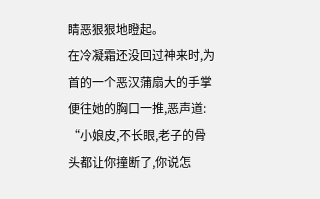睛恶狠狠地瞪起。
在冷凝霜还没回过神来时,为首的一个恶汉蒲扇大的手掌便往她的胸口一推,恶声道:
“小娘皮,不长眼,老子的骨头都让你撞断了,你说怎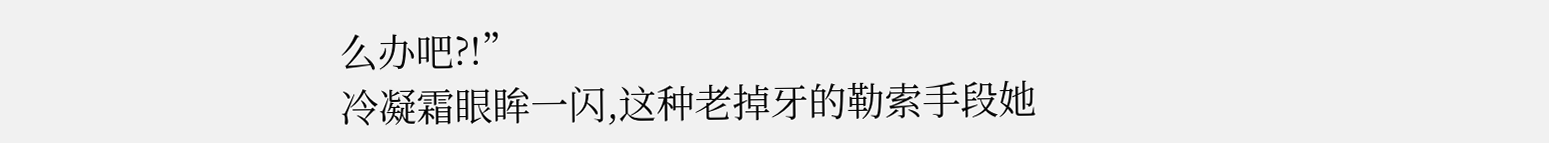么办吧?!”
冷凝霜眼眸一闪,这种老掉牙的勒索手段她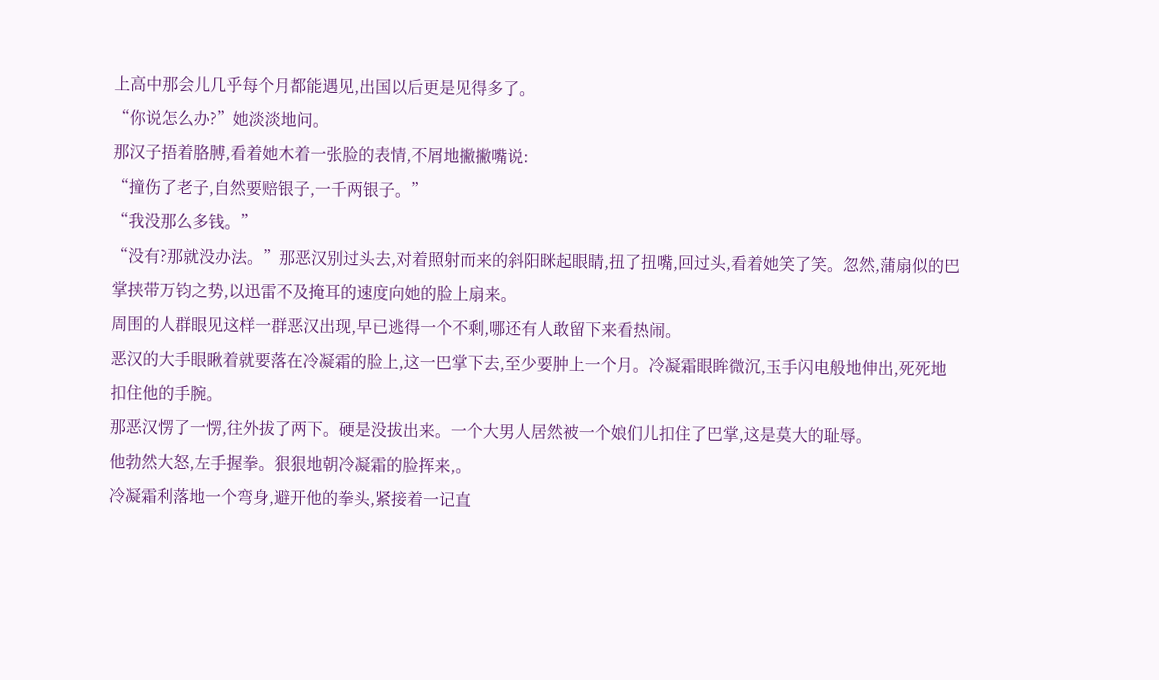上高中那会儿几乎每个月都能遇见,出国以后更是见得多了。
“你说怎么办?”她淡淡地问。
那汉子捂着胳膊,看着她木着一张脸的表情,不屑地撇撇嘴说:
“撞伤了老子,自然要赔银子,一千两银子。”
“我没那么多钱。”
“没有?那就没办法。”那恶汉别过头去,对着照射而来的斜阳眯起眼睛,扭了扭嘴,回过头,看着她笑了笑。忽然,蒲扇似的巴掌挟带万钧之势,以迅雷不及掩耳的速度向她的脸上扇来。
周围的人群眼见这样一群恶汉出现,早已逃得一个不剩,哪还有人敢留下来看热闹。
恶汉的大手眼瞅着就要落在冷凝霜的脸上,这一巴掌下去,至少要肿上一个月。冷凝霜眼眸微沉,玉手闪电般地伸出,死死地扣住他的手腕。
那恶汉愣了一愣,往外拔了两下。硬是没拔出来。一个大男人居然被一个娘们儿扣住了巴掌,这是莫大的耻辱。
他勃然大怒,左手握拳。狠狠地朝冷凝霜的脸挥来,。
冷凝霜利落地一个弯身,避开他的拳头,紧接着一记直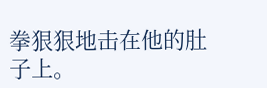拳狠狠地击在他的肚子上。